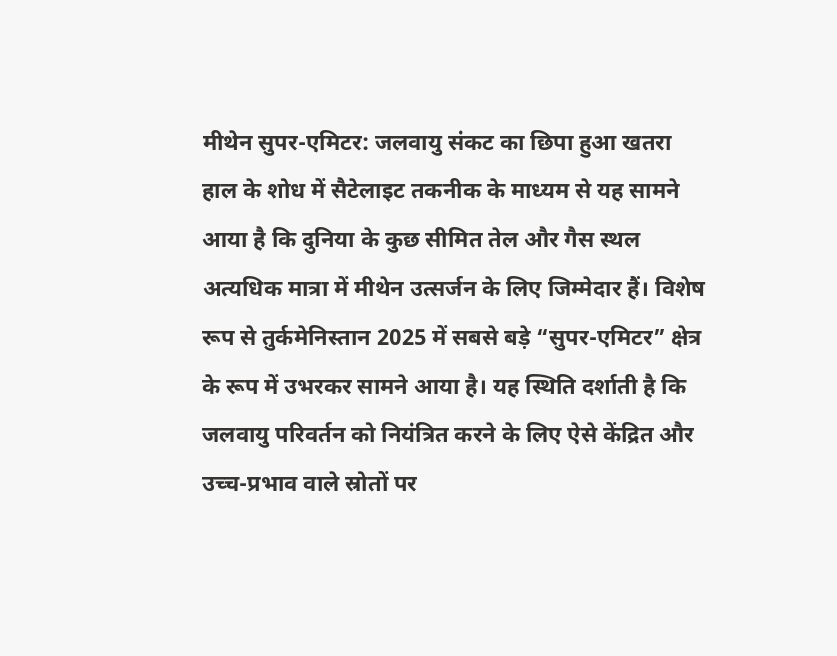मीथेन सुपर-एमिटर: जलवायु संकट का छिपा हुआ खतरा
हाल के शोध में सैटेलाइट तकनीक के माध्यम से यह सामने आया है कि दुनिया के कुछ सीमित तेल और गैस स्थल अत्यधिक मात्रा में मीथेन उत्सर्जन के लिए जिम्मेदार हैं। विशेष रूप से तुर्कमेनिस्तान 2025 में सबसे बड़े “सुपर-एमिटर” क्षेत्र के रूप में उभरकर सामने आया है। यह स्थिति दर्शाती है कि जलवायु परिवर्तन को नियंत्रित करने के लिए ऐसे केंद्रित और उच्च-प्रभाव वाले स्रोतों पर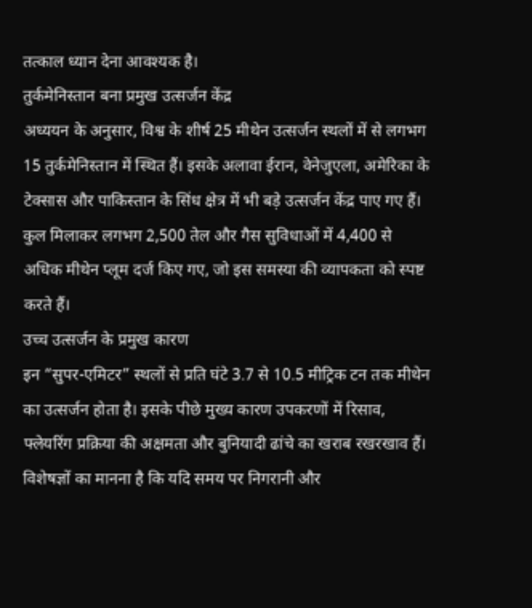तत्काल ध्यान देना आवश्यक है।
तुर्कमेनिस्तान बना प्रमुख उत्सर्जन केंद्र
अध्ययन के अनुसार, विश्व के शीर्ष 25 मीथेन उत्सर्जन स्थलों में से लगभग 15 तुर्कमेनिस्तान में स्थित हैं। इसके अलावा ईरान, वेनेजुएला, अमेरिका के टेक्सास और पाकिस्तान के सिंध क्षेत्र में भी बड़े उत्सर्जन केंद्र पाए गए हैं। कुल मिलाकर लगभग 2,500 तेल और गैस सुविधाओं में 4,400 से अधिक मीथेन प्लूम दर्ज किए गए, जो इस समस्या की व्यापकता को स्पष्ट करते हैं।
उच्च उत्सर्जन के प्रमुख कारण
इन “सुपर-एमिटर” स्थलों से प्रति घंटे 3.7 से 10.5 मीट्रिक टन तक मीथेन का उत्सर्जन होता है। इसके पीछे मुख्य कारण उपकरणों में रिसाव, फ्लेयरिंग प्रक्रिया की अक्षमता और बुनियादी ढांचे का खराब रखरखाव हैं। विशेषज्ञों का मानना है कि यदि समय पर निगरानी और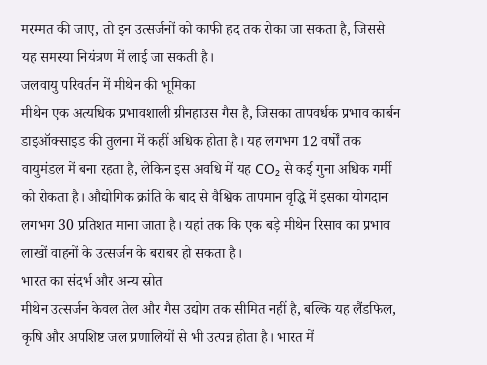मरम्मत की जाए, तो इन उत्सर्जनों को काफी हद तक रोका जा सकता है, जिससे यह समस्या नियंत्रण में लाई जा सकती है।
जलवायु परिवर्तन में मीथेन की भूमिका
मीथेन एक अत्यधिक प्रभावशाली ग्रीनहाउस गैस है, जिसका तापवर्धक प्रभाव कार्बन डाइऑक्साइड की तुलना में कहीं अधिक होता है। यह लगभग 12 वर्षों तक वायुमंडल में बना रहता है, लेकिन इस अवधि में यह CO₂ से कई गुना अधिक गर्मी को रोकता है। औद्योगिक क्रांति के बाद से वैश्विक तापमान वृद्धि में इसका योगदान लगभग 30 प्रतिशत माना जाता है। यहां तक कि एक बड़े मीथेन रिसाव का प्रभाव लाखों वाहनों के उत्सर्जन के बराबर हो सकता है।
भारत का संदर्भ और अन्य स्रोत
मीथेन उत्सर्जन केवल तेल और गैस उद्योग तक सीमित नहीं है, बल्कि यह लैंडफिल, कृषि और अपशिष्ट जल प्रणालियों से भी उत्पन्न होता है। भारत में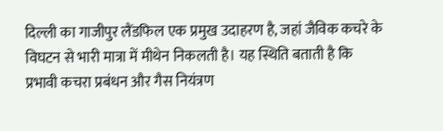दिल्ली का गाजीपुर लैंडफिल एक प्रमुख उदाहरण है, जहां जैविक कचरे के विघटन से भारी मात्रा में मीथेन निकलती है। यह स्थिति बताती है कि प्रभावी कचरा प्रबंधन और गैस नियंत्रण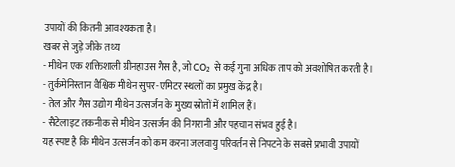उपायों की कितनी आवश्यकता है।
खबर से जुड़े जीके तथ्य
- मीथेन एक शक्तिशाली ग्रीनहाउस गैस है, जो CO₂ से कई गुना अधिक ताप को अवशोषित करती है।
- तुर्कमेनिस्तान वैश्विक मीथेन सुपर-एमिटर स्थलों का प्रमुख केंद्र है।
- तेल और गैस उद्योग मीथेन उत्सर्जन के मुख्य स्रोतों में शामिल हैं।
- सैटेलाइट तकनीक से मीथेन उत्सर्जन की निगरानी और पहचान संभव हुई है।
यह स्पष्ट है कि मीथेन उत्सर्जन को कम करना जलवायु परिवर्तन से निपटने के सबसे प्रभावी उपायों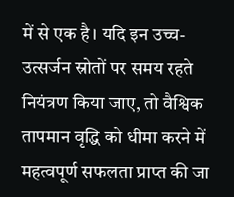में से एक है। यदि इन उच्च-उत्सर्जन स्रोतों पर समय रहते नियंत्रण किया जाए, तो वैश्विक तापमान वृद्धि को धीमा करने में महत्वपूर्ण सफलता प्राप्त की जा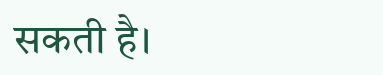सकती है।